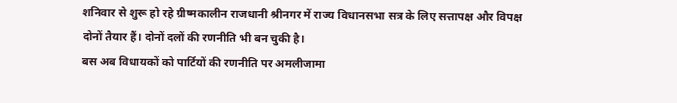शनिवार से शुरू हो रहे ग्रीष्मकालीन राजधानी श्रीनगर में राज्य विधानसभा सत्र के लिए सत्तापक्ष और विपक्ष दोनों तैयार हैं। दोनों दलों की रणनीति भी बन चुकी है।
बस अब विधायकों को पार्टियों की रणनीति पर अमलीजामा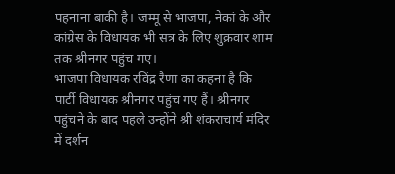पहनाना बाकी है। जम्मू से भाजपा, नेकां के और कांग्रेस के विधायक भी सत्र के लिए शुक्रवार शाम तक श्रीनगर पहुंच गए।
भाजपा विधायक रविंद्र रैणा का कहना है कि पार्टी विधायक श्रीनगर पहुंच गए हैं। श्रीनगर पहुंचने के बाद पहले उन्होंने श्री शंकराचार्य मंदिर में दर्शन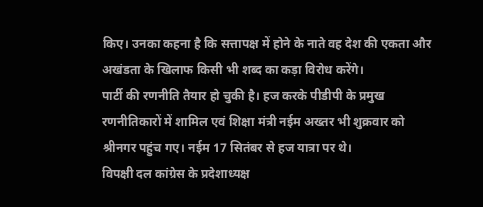किए। उनका कहना है कि सत्तापक्ष में होने के नाते वह देश की एकता और अखंडता के खिलाफ किसी भी शब्द का कड़ा विरोध करेंगे।
पार्टी की रणनीति तैयार हो चुकी है। हज करके पीडीपी के प्रमुख रणनीतिकारों में शामिल एवं शिक्षा मंत्री नईम अख्तर भी शुक्रवार को श्रीनगर पहुंच गए। नईम 17 सितंबर से हज यात्रा पर थे।
विपक्षी दल कांग्रेस के प्रदेशाध्यक्ष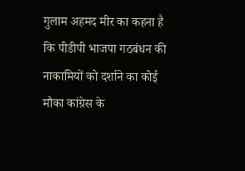गुलाम अहमद मीर का कहना है कि पीडीपी भाजपा गठबंधन की नाकामियों को दर्शाने का कोई मौका कांग्रेस के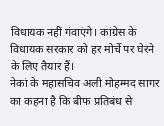विधायक नहीं गंवाएंगे। कांग्रेस के विधायक सरकार को हर मोर्चे पर घेरने के लिए तैयार हैं।
नेकां के महासचिव अली मोहम्मद सागर का कहना है कि बीफ प्रतिबंध से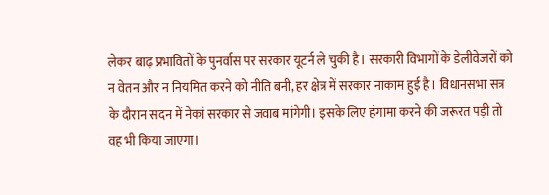लेकर बाढ़ प्रभावितों के पुनर्वास पर सरकार यूटर्न ले चुकी है। सरकारी विभागों के डेलीवेजरों को न वेतन और न नियमित करने को नीति बनी, हर क्षेत्र में सरकार नाकाम हुई है। विधानसभा सत्र के दौरान सदन में नेकां सरकार से जवाब मांगेगी। इसके लिए हंगामा करने की जरूरत पड़ी तो वह भी किया जाएगा।